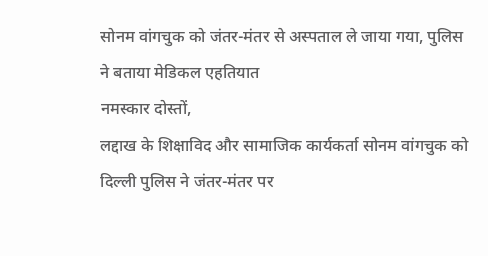सोनम वांगचुक को जंतर-मंतर से अस्पताल ले जाया गया, पुलिस ने बताया मेडिकल एहतियात
नमस्कार दोस्तों,
लद्दाख के शिक्षाविद और सामाजिक कार्यकर्ता सोनम वांगचुक को दिल्ली पुलिस ने जंतर-मंतर पर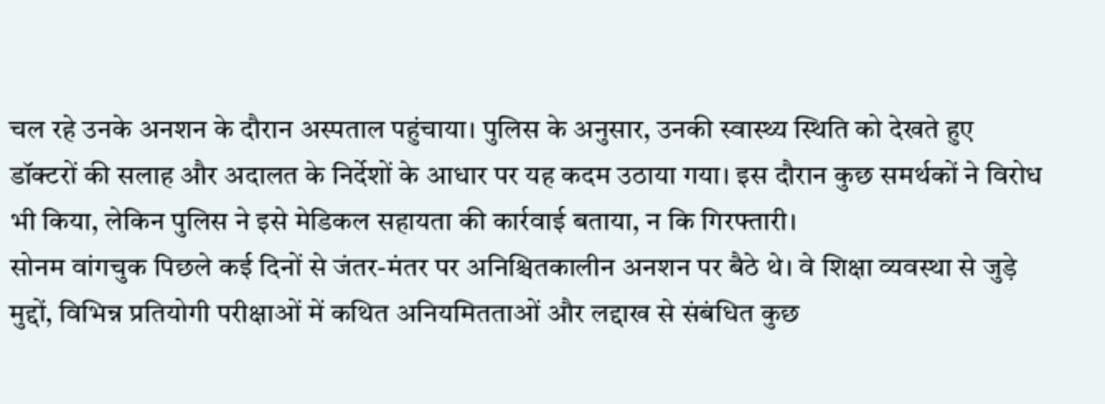चल रहे उनके अनशन के दौरान अस्पताल पहुंचाया। पुलिस के अनुसार, उनकी स्वास्थ्य स्थिति को देखते हुए डॉक्टरों की सलाह और अदालत के निर्देशों के आधार पर यह कदम उठाया गया। इस दौरान कुछ समर्थकों ने विरोध भी किया, लेकिन पुलिस ने इसे मेडिकल सहायता की कार्रवाई बताया, न कि गिरफ्तारी।
सोनम वांगचुक पिछले कई दिनों से जंतर-मंतर पर अनिश्चितकालीन अनशन पर बैठे थे। वे शिक्षा व्यवस्था से जुड़े मुद्दों, विभिन्न प्रतियोगी परीक्षाओं में कथित अनियमितताओं और लद्दाख से संबंधित कुछ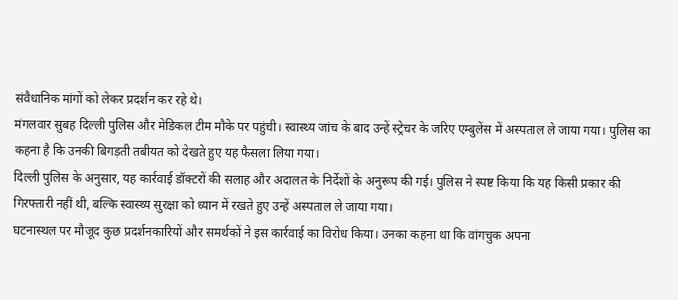संवैधानिक मांगों को लेकर प्रदर्शन कर रहे थे।
मंगलवार सुबह दिल्ली पुलिस और मेडिकल टीम मौके पर पहुंची। स्वास्थ्य जांच के बाद उन्हें स्ट्रेचर के जरिए एम्बुलेंस में अस्पताल ले जाया गया। पुलिस का कहना है कि उनकी बिगड़ती तबीयत को देखते हुए यह फैसला लिया गया।
दिल्ली पुलिस के अनुसार, यह कार्रवाई डॉक्टरों की सलाह और अदालत के निर्देशों के अनुरूप की गई। पुलिस ने स्पष्ट किया कि यह किसी प्रकार की गिरफ्तारी नहीं थी, बल्कि स्वास्थ्य सुरक्षा को ध्यान में रखते हुए उन्हें अस्पताल ले जाया गया।
घटनास्थल पर मौजूद कुछ प्रदर्शनकारियों और समर्थकों ने इस कार्रवाई का विरोध किया। उनका कहना था कि वांगचुक अपना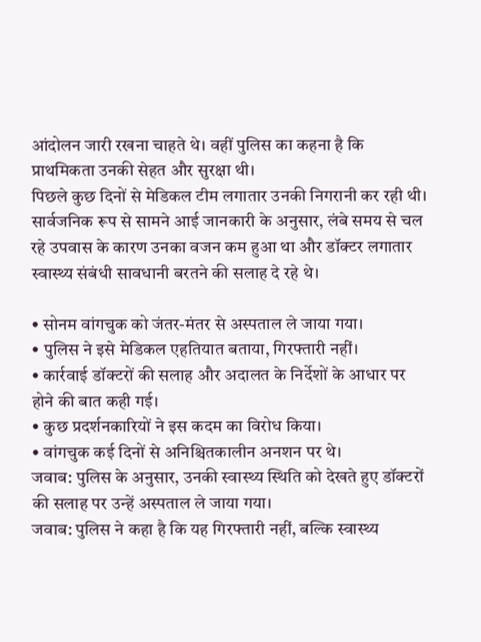आंदोलन जारी रखना चाहते थे। वहीं पुलिस का कहना है कि प्राथमिकता उनकी सेहत और सुरक्षा थी।
पिछले कुछ दिनों से मेडिकल टीम लगातार उनकी निगरानी कर रही थी। सार्वजनिक रूप से सामने आई जानकारी के अनुसार, लंबे समय से चल रहे उपवास के कारण उनका वजन कम हुआ था और डॉक्टर लगातार स्वास्थ्य संबंधी सावधानी बरतने की सलाह दे रहे थे।

• सोनम वांगचुक को जंतर-मंतर से अस्पताल ले जाया गया।
• पुलिस ने इसे मेडिकल एहतियात बताया, गिरफ्तारी नहीं।
• कार्रवाई डॉक्टरों की सलाह और अदालत के निर्देशों के आधार पर होने की बात कही गई।
• कुछ प्रदर्शनकारियों ने इस कदम का विरोध किया।
• वांगचुक कई दिनों से अनिश्चितकालीन अनशन पर थे।
जवाब: पुलिस के अनुसार, उनकी स्वास्थ्य स्थिति को देखते हुए डॉक्टरों की सलाह पर उन्हें अस्पताल ले जाया गया।
जवाब: पुलिस ने कहा है कि यह गिरफ्तारी नहीं, बल्कि स्वास्थ्य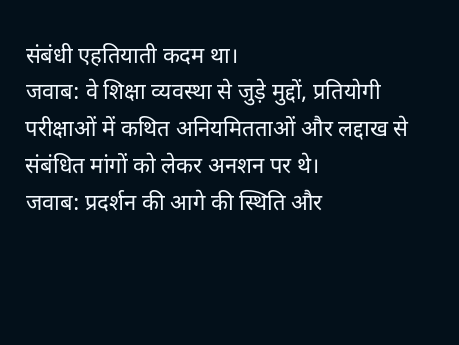संबंधी एहतियाती कदम था।
जवाब: वे शिक्षा व्यवस्था से जुड़े मुद्दों, प्रतियोगी परीक्षाओं में कथित अनियमितताओं और लद्दाख से संबंधित मांगों को लेकर अनशन पर थे।
जवाब: प्रदर्शन की आगे की स्थिति और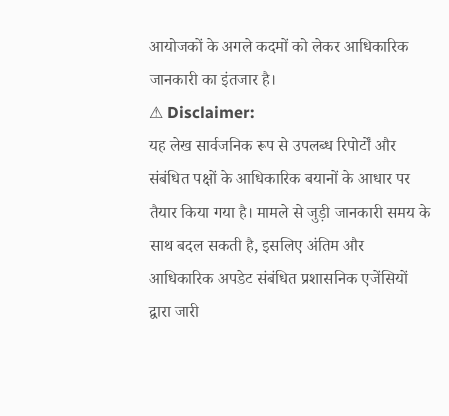आयोजकों के अगले कदमों को लेकर आधिकारिक जानकारी का इंतजार है।
⚠ Disclaimer:
यह लेख सार्वजनिक रूप से उपलब्ध रिपोर्टों और संबंधित पक्षों के आधिकारिक बयानों के आधार पर तैयार किया गया है। मामले से जुड़ी जानकारी समय के साथ बदल सकती है, इसलिए अंतिम और आधिकारिक अपडेट संबंधित प्रशासनिक एजेंसियों द्वारा जारी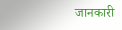जानकारी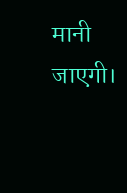मानी जाएगी।